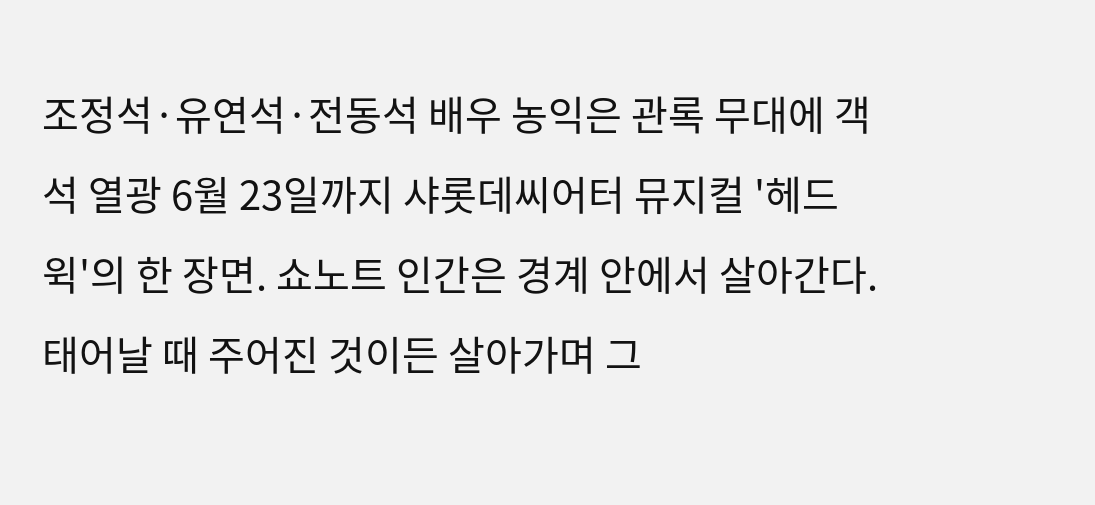조정석·유연석·전동석 배우 농익은 관록 무대에 객석 열광 6월 23일까지 샤롯데씨어터 뮤지컬 '헤드윅'의 한 장면. 쇼노트 인간은 경계 안에서 살아간다.
태어날 때 주어진 것이든 살아가며 그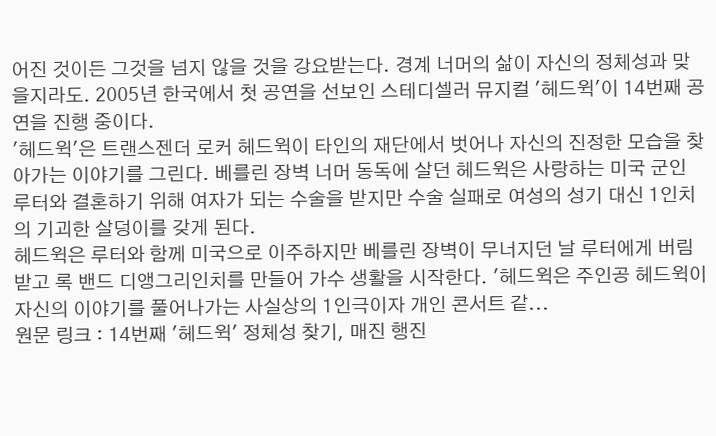어진 것이든 그것을 넘지 않을 것을 강요받는다. 경계 너머의 삶이 자신의 정체성과 맞을지라도. 2005년 한국에서 첫 공연을 선보인 스테디셀러 뮤지컬 '헤드윅'이 14번째 공연을 진행 중이다.
'헤드윅'은 트랜스젠더 로커 헤드윅이 타인의 재단에서 벗어나 자신의 진정한 모습을 찾아가는 이야기를 그린다. 베를린 장벽 너머 동독에 살던 헤드윅은 사랑하는 미국 군인 루터와 결혼하기 위해 여자가 되는 수술을 받지만 수술 실패로 여성의 성기 대신 1인치의 기괴한 살덩이를 갖게 된다.
헤드윅은 루터와 함께 미국으로 이주하지만 베를린 장벽이 무너지던 날 루터에게 버림받고 록 밴드 디앵그리인치를 만들어 가수 생활을 시작한다. '헤드윅은 주인공 헤드윅이 자신의 이야기를 풀어나가는 사실상의 1인극이자 개인 콘서트 같...
원문 링크 : 14번째 '헤드윅' 정체성 찾기, 매진 행진